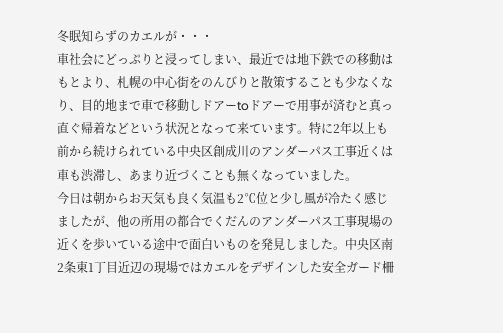冬眠知らずのカエルが・・・
車社会にどっぷりと浸ってしまい、最近では地下鉄での移動はもとより、札幌の中心街をのんびりと散策することも少なくなり、目的地まで車で移動しドアーtoドアーで用事が済むと真っ直ぐ帰着などという状況となって来ています。特に2年以上も前から続けられている中央区創成川のアンダーパス工事近くは車も渋滞し、あまり近づくことも無くなっていました。
今日は朝からお天気も良く気温も2℃位と少し風が冷たく感じましたが、他の所用の都合でくだんのアンダーパス工事現場の近くを歩いている途中で面白いものを発見しました。中央区南2条東1丁目近辺の現場ではカエルをデザインした安全ガード柵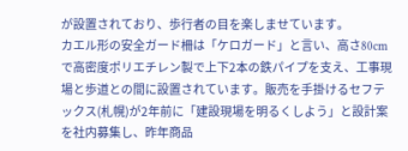が設置されており、歩行者の目を楽しませています。
カエル形の安全ガード柵は「ケロガード」と言い、高さ80cmで高密度ポリエチレン製で上下2本の鉄パイプを支え、工事現場と歩道との間に設置されています。販売を手掛けるセフテックス(札幌)が2年前に「建設現場を明るくしよう」と設計案を社内募集し、昨年商品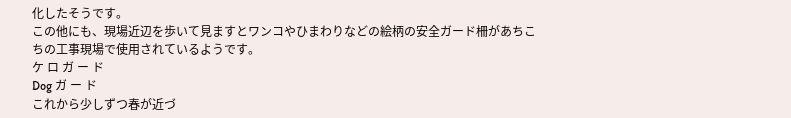化したそうです。
この他にも、現場近辺を歩いて見ますとワンコやひまわりなどの絵柄の安全ガード柵があちこちの工事現場で使用されているようです。
ケ ロ ガ ー ド
Dog ガ ー ド
これから少しずつ春が近づ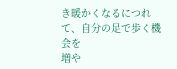き暖かくなるにつれて、自分の足で歩く機会を
増や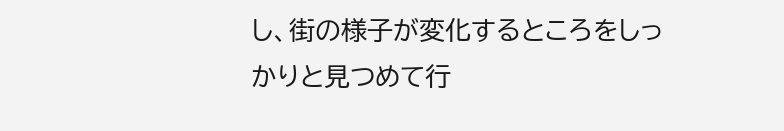し、街の様子が変化するところをしっかりと見つめて行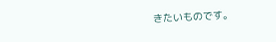きたいものです。